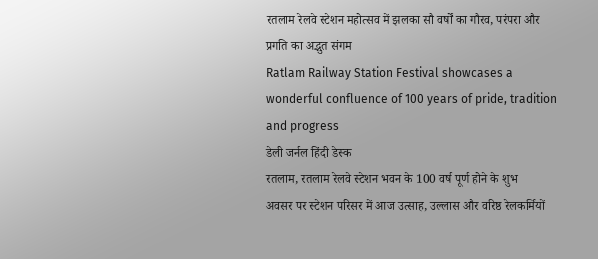रतलाम रेलवे स्टेशन महोत्सव में झलका सौ वर्षों का गौरव, परंपरा और प्रगति का अद्भुत संगम
Ratlam Railway Station Festival showcases a wonderful confluence of 100 years of pride, tradition and progress
डेली जर्नल हिंदी डेस्क
रतलाम, रतलाम रेलवे स्टेशन भवन के 100 वर्ष पूर्ण होने के शुभ
अवसर पर स्टेशन परिसर में आज उत्साह, उल्लास और वरिष्ठ रेलकर्मियों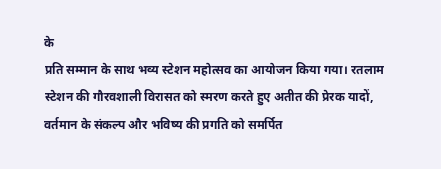के
प्रति सम्मान के साथ भव्य स्टेशन महोत्सव का आयोजन किया गया। रतलाम
स्टेशन की गौरवशाली विरासत को स्मरण करते हुए अतीत की प्रेरक यादों,
वर्तमान के संकल्प और भविष्य की प्रगति को समर्पित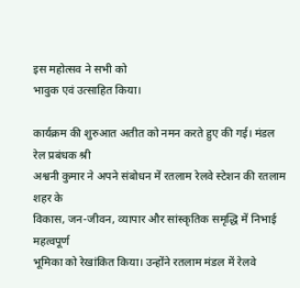इस महोत्सव ने सभी को
भावुक एवं उत्साहित किया।

कार्यक्रम की शुरुआत अतीत को नमन करते हुए की गई। मंडल रेल प्रबंधक श्री
अश्वनी कुमार ने अपने संबोधन में रतलाम रेलवे स्टेशन की रतलाम शहर के
विकास, जन-जीवन, व्यापार और सांस्कृतिक समृद्धि में निभाई महत्वपूर्ण
भूमिका को रेखांकित किया। उन्होंने रतलाम मंडल में रेलवे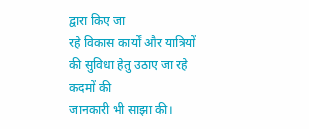द्वारा किए जा
रहे विकास कार्यों और यात्रियों की सुविधा हेतु उठाए जा रहे कदमों की
जानकारी भी साझा की।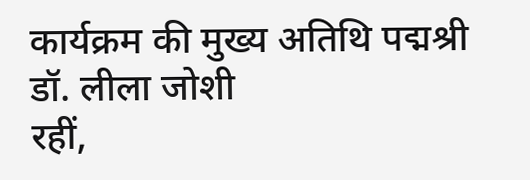कार्यक्रम की मुख्य अतिथि पद्मश्री डॉ. लीला जोशी
रहीं,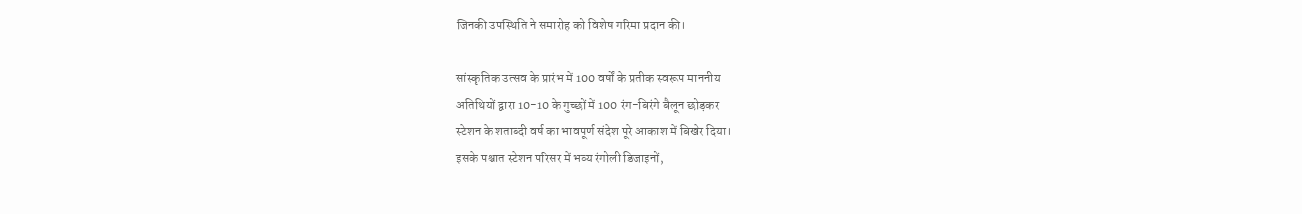जिनकी उपस्थिति ने समारोह को विशेष गरिमा प्रदान की।

सांस्कृतिक उत्सव के प्रारंभ में 100 वर्षों के प्रतीक स्वरूप माननीय
अतिथियों द्वारा 10-10 के गुच्छों में 100 रंग-बिरंगे बैलून छोड़कर
स्टेशन के शताब्दी वर्ष का भावपूर्ण संदेश पूरे आकाश में बिखेर दिया।
इसके पश्चात स्टेशन परिसर में भव्य रंगोली डिजाइनों,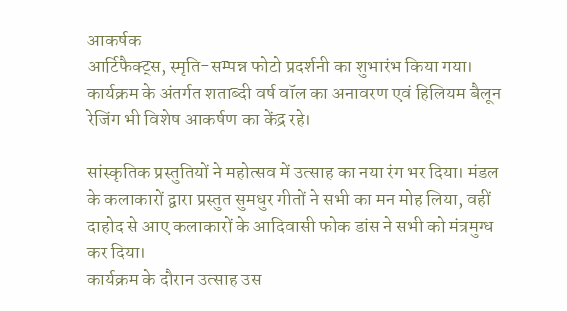आकर्षक
आर्टिफैक्ट्स, स्मृति-सम्पन्न फोटो प्रदर्शनी का शुभारंभ किया गया।
कार्यक्रम के अंतर्गत शताब्दी वर्ष वॉल का अनावरण एवं हिलियम बैलून
रेजिंग भी विशेष आकर्षण का केंद्र रहे।

सांस्कृतिक प्रस्तुतियों ने महोत्सव में उत्साह का नया रंग भर दिया। मंडल
के कलाकारों द्वारा प्रस्तुत सुमधुर गीतों ने सभी का मन मोह लिया, वहीं
दाहोद से आए कलाकारों के आदिवासी फोक डांस ने सभी को मंत्रमुग्ध कर दिया।
कार्यक्रम के दौरान उत्साह उस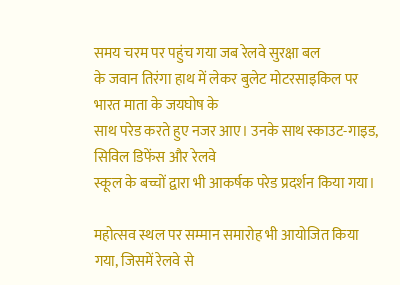समय चरम पर पहुंच गया जब रेलवे सुरक्षा बल
के जवान तिरंगा हाथ में लेकर बुलेट मोटरसाइकिल पर भारत माता के जयघोष के
साथ परेड करते हुए नजर आए। उनके साथ स्काउट-गाइड, सिविल डिफेंस और रेलवे
स्कूल के बच्चों द्वारा भी आकर्षक परेड प्रदर्शन किया गया।

महोत्सव स्थल पर सम्मान समारोह भी आयोजित किया गया, जिसमें रेलवे से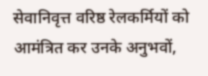सेवानिवृत्त वरिष्ठ रेलकर्मियों को आमंत्रित कर उनके अनुभवों,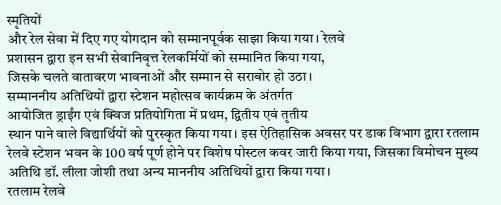स्मृतियों
और रेल सेवा में दिए गए योगदान को सम्मानपूर्वक साझा किया गया। रेलवे
प्रशासन द्वारा इन सभी सेवानिवृत्त रेलकर्मियों को सम्मानित किया गया,
जिसके चलते वातावरण भावनाओं और सम्मान से सराबोर हो उठा।
सम्माननीय अतिथियों द्वारा स्टेशन महोत्सव कार्यक्रम के अंतर्गत
आयोजित ड्राईंग एवं क्विज प्रतियोगिता में प्रथम, द्वितीय एवं तृतीय
स्थान पाने वाले विद्यार्थियों को पुरस्कृत किया गया। इस ऐतिहासिक अवसर पर डाक विभाग द्वारा रतलाम रेलवे स्टेशन भवन के 100 वर्ष पूर्ण होने पर विशेष पोस्टल कवर जारी किया गया, जिसका विमोचन मुख्य अतिथि डॉ. लीला जोशी तथा अन्य माननीय अतिथियों द्वारा किया गया।
रतलाम रेलवे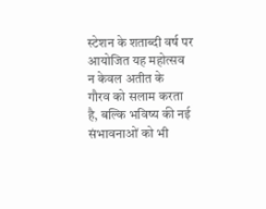स्टेशन के शताब्दी वर्ष पर आयोजित यह महोत्सव न केवल अतीत के
गौरव को सलाम करता है, बल्कि भविष्य की नई संभावनाओं को भी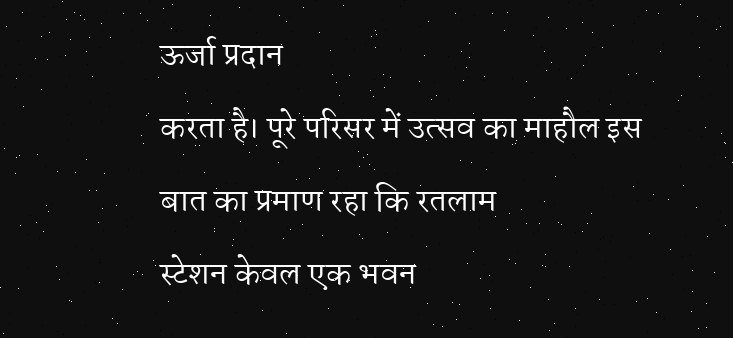ऊर्जा प्रदान
करता है। पूरे परिसर में उत्सव का माहौल इस बात का प्रमाण रहा कि रतलाम
स्टेशन केवल एक भवन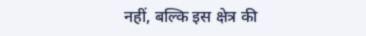नहीं, बल्कि इस क्षेत्र की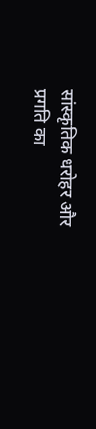सांस्कृतिक धरोहर और
प्रगति का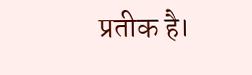प्रतीक है।